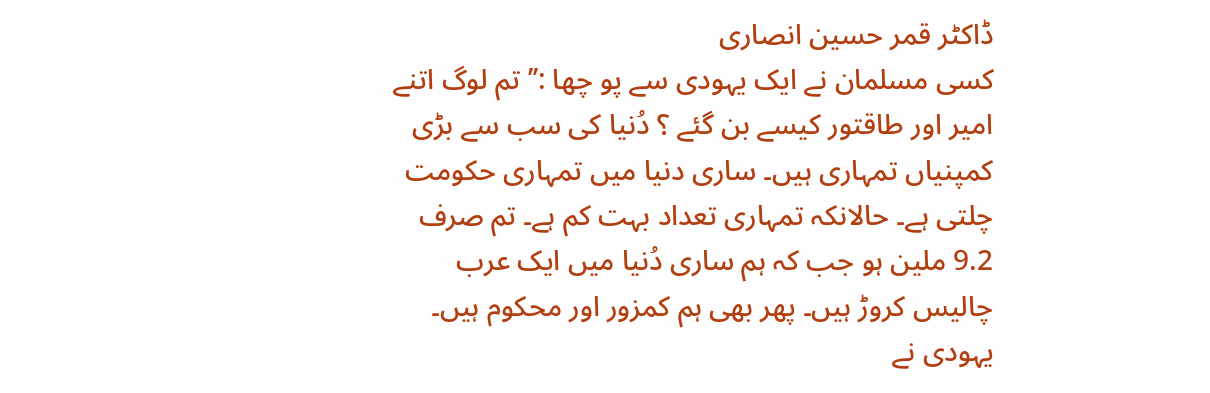ڈاکٹر قمر حسین انصاری
کسی مسلمان نے ایک یہودی سے پو چھا :’’ تم لوگ اتنے امیر اور طاقتور کیسے بن گئے ؟ دُنیا کی سب سے بڑی کمپنیاں تمہاری ہیں۔ ساری دنیا میں تمہاری حکومت چلتی ہے۔ حالانکہ تمہاری تعداد بہت کم ہے۔ تم صرف 9.2 ملین ہو جب کہ ہم ساری دُنیا میں ایک عرب چالیس کروڑ ہیں۔ پھر بھی ہم کمزور اور محکوم ہیں۔
یہودی نے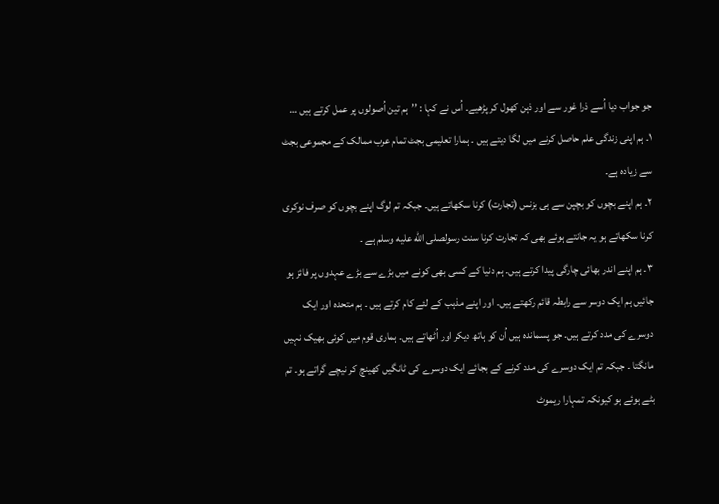جو جواب دیا اُسے ذرا غور سے اور ذہن کھول کر پڑھیے۔ اُس نے کہا : ’’ہم تین اُصولوں پر عمل کرتے ہیں …
۱۔ ہم اپنی زندگی علم حاصل کرنے میں لگا دیتے ہیں ۔ ہمارا تعلیمی بجٹ تمام عرب ممالک کے مجموعی بجٹ سے زیادہ ہے۔
۲۔ ہم اپنے بچوں کو بچپن سے ہی بزنس (تجارت) کرنا سکھاتے ہیں۔ جبکہ تم لوگ اپنے بچوں کو صرف نوکری کرنا سکھاتے ہو یہ جانتے ہوئے بھی کہ تجارت کرنا سنت رسولصلى الله عليه وسلم ہے ۔
۳۔ ہم اپنے اندر بھائی چارگی پیدا کرتے ہیں۔ ہم دنیا کے کسی بھی کونے میں بڑے سے بڑے عہدوں پر فائز ہو جائیں ہم ایک دوسر سے رابطہ قائم رکھتے ہیں۔ اور اپنے مذہب کے لئے کام کرتے ہیں ۔ ہم متحدہ اور ایک دوسرے کی مدد کرتے ہیں۔ جو پسماندہ ہیں اُن کو ہاتھ دیکر اور اُٹھاتے ہیں۔ ہماری قوم میں کوئی بھیک نہیں مانگتا ۔ جبکہ تم ایک دوسرے کی مدد کرنے کے بجائے ایک دوسرے کی ٹانگیں کھینچ کر نیچے گراتے ہو۔ تم بٹے ہوئے ہو کیونکہ تمہارا ریموٹ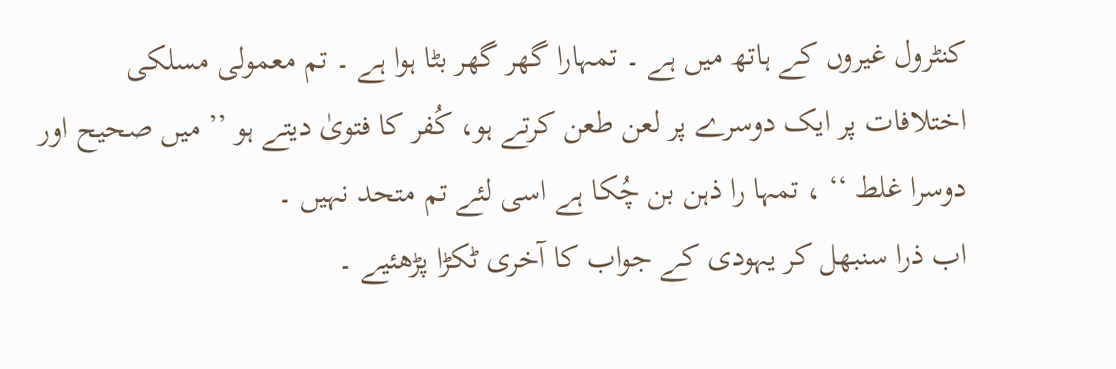کنٹرول غیروں کے ہاتھ میں ہے ۔ تمہارا گھر گھر بٹا ہوا ہے ۔ تم معمولی مسلکی اختلافات پر ایک دوسرے پر لعن طعن کرتے ہو، کُفر کا فتویٰ دیتے ہو ’’ میں صحیح اور دوسرا غلط ‘‘ ، تمہا را ذہن بن چُکا ہے اسی لئے تم متحد نہیں ۔
اب ذرا سنبھل کر یہودی کے جواب کا آخری ٹکڑا پڑھئیے ۔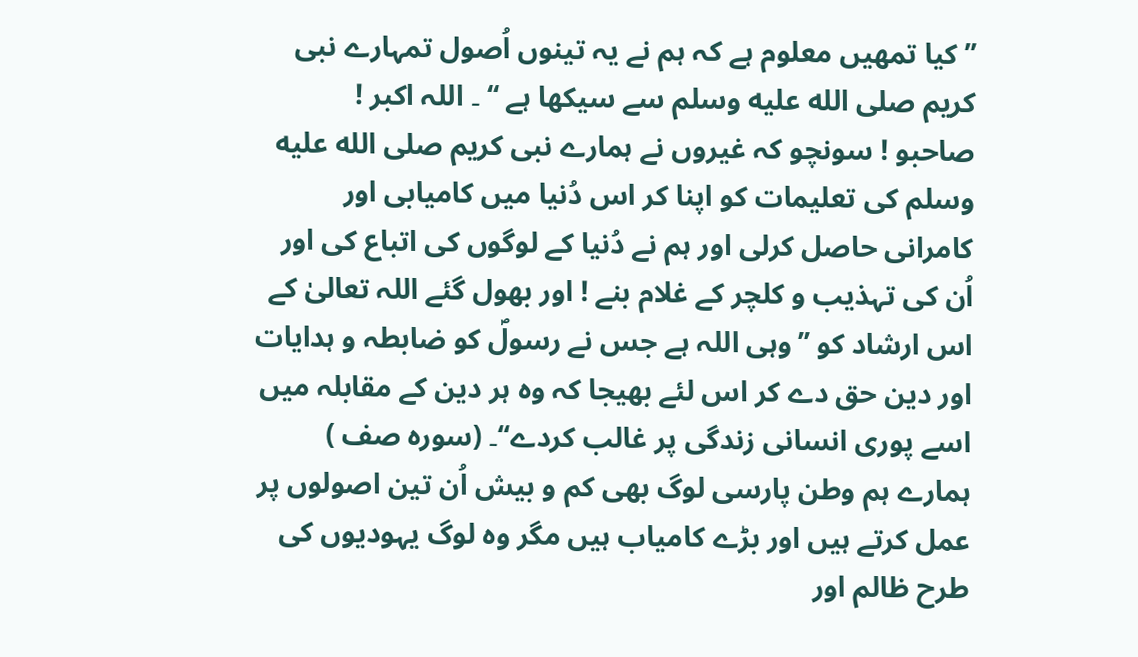’’کیا تمھیں معلوم ہے کہ ہم نے یہ تینوں اُصول تمہارے نبی کریم صلى الله عليه وسلم سے سیکھا ہے ‘‘ ۔ اللہ اکبر !
صاحبو ! سونچو کہ غیروں نے ہمارے نبی کریم صلى الله عليه وسلم کی تعلیمات کو اپنا کر اس دُنیا میں کامیابی اور کامرانی حاصل کرلی اور ہم نے دُنیا کے لوگوں کی اتباع کی اور اُن کی تہذیب و کلچر کے غلام بنے ! اور بھول گئے اللہ تعالیٰ کے اس ارشاد کو ’’وہی اللہ ہے جس نے رسولؐ کو ضابطہ و ہدایات اور دین حق دے کر اس لئے بھیجا کہ وہ ہر دین کے مقابلہ میں اسے پوری انسانی زندگی پر غالب کردے‘‘۔ (سوره صف )
ہمارے ہم وطن پارسی لوگ بھی کم و بیش اُن تین اصولوں پر عمل کرتے ہیں اور بڑے کامیاب ہیں مگر وہ لوگ یہودیوں کی طرح ظالم اور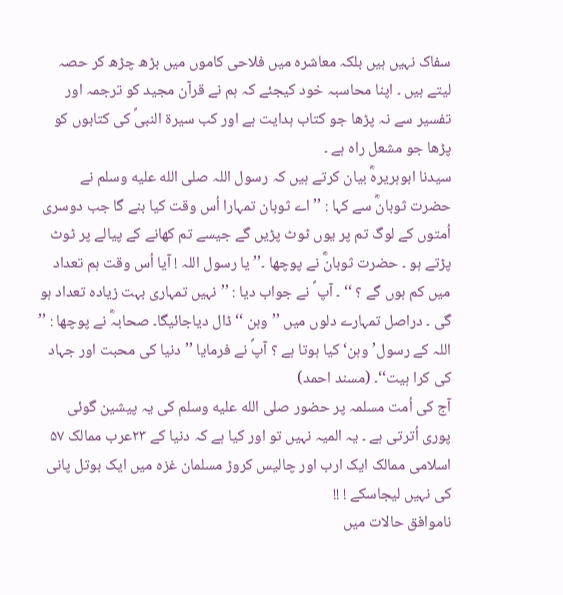سفاک نہیں ہیں بلکہ معاشرہ میں فلاحی کاموں میں بڑھ چڑھ کر حصہ لیتے ہیں ۔ اپنا محاسبہ خود کیجئے کہ ہم نے قرآن مجید کو ترجمہ اور تفسیر سے نہ پڑھا جو کتاب ہدایت ہے اور کب سیرۃ النبیؐ کی کتابوں کو پڑھا جو مشعل راہ ہے ۔
سیدنا ابوہریرہؓ بیان کرتے ہیں کہ رسول اللہ صلى الله عليه وسلم نے حضرت ثوبانؓ سے کہا : ’’ اے ثوبان تمہارا اُس وقت کیا بنے گا جب دوسری اُمتوں کے لوگ تم پر یوں ٹوٹ پڑیں گے جیسے تم کھانے کے پیالے پر ٹوٹ پڑتے ہو ۔ حضرت ثوبانؓ نے پوچھا ۔’’ یا رسول اللہ ! آیا اُس وقت ہم تعداد میں کم ہوں گے ؟ ‘‘ ۔ آپ ؐ نے جواب دیا : ’’نہیں تمہاری بہت زیادہ تعداد ہو گی ۔ دراصل تمہارے دلوں میں ’’وہن ‘‘ڈال دیاجائیگا۔ صحابہؓ نے پوچھا : ’’ اللہ کے رسول’وہن‘ کیا ہوتا ہے ؟ آپؐ نے فرمایا ’’دنیا کی محبت اور جہاد کی کرا ہیت‘‘۔ (مسند احمد)
آج کی اُمت مسلمہ پر حضور صلى الله عليه وسلم کی یہ پیشین گوئی پوری اُترتی ہے ۔ یہ المیہ نہیں تو اور کیا ہے کہ دنیا کے ۲۳عرب ممالک ۵۷ اسلامی ممالک ایک ارب اور چالیس کروڑ مسلمان غزہ میں ایک بوتل پانی کی نہیں لیجاسکے ! !!
ناموافق حالات میں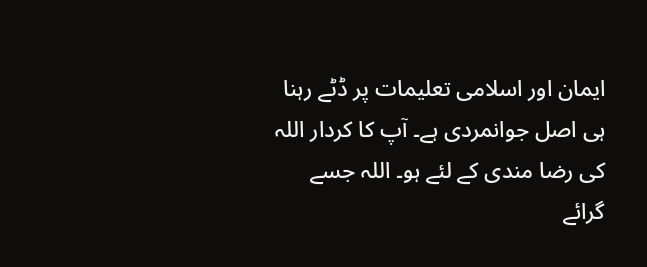ایمان اور اسلامی تعلیمات پر ڈٹے رہنا ہی اصل جوانمردی ہے۔ آپ کا کردار اللہ کی رضا مندی کے لئے ہو۔ اللہ جسے گرائے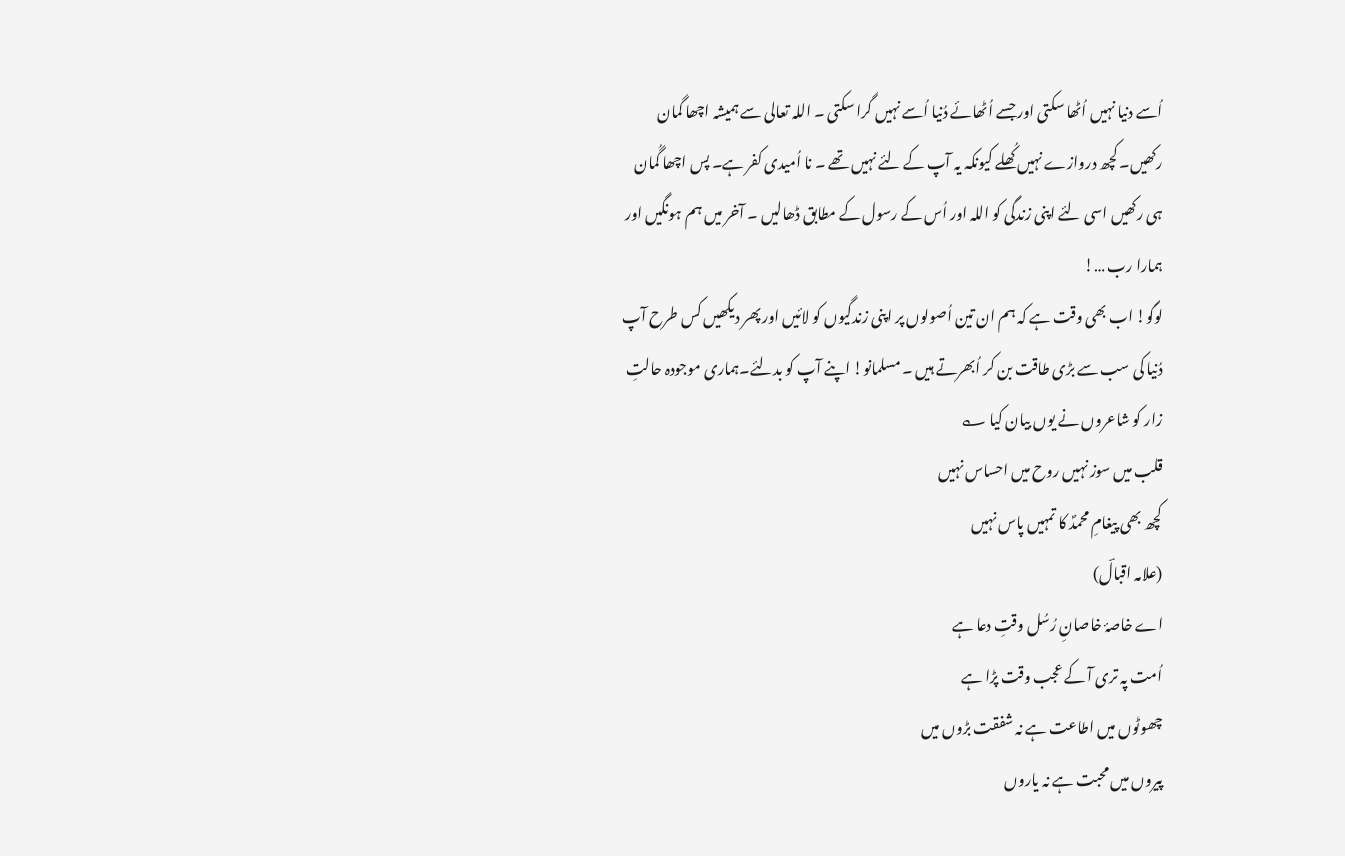اُسے دنیا نہیں اُٹھا سکتی اور جسے اُٹھائے دُنیا اُسے نہیں گرا سکتی ۔ اللہ تعالی سے ہمیشہ اچھا گمان رکھیں۔ کچھ دروازے نہیں کُھلے کیونکہ یہ آپ کے لئے نہیں تھے ۔ نا اُمیدی کفر ہے۔ پس اچھا گُمان ہی رکھیں اسی لئے اپنی زندگی کو اللہ اور اُس کے رسول کے مطابق ڈھالیں ۔ آخر میں ہم ہونگیں اور ہمارا رب …!
لوگو! اب بھی وقت ہے کہ ہم ان تین اُصولوں پر اپنی زندگیوں کو لائیں اور پھر دیکھیں کس طرح آپ دُنیا کی سب سے بڑی طاقت بن کر اُبھرتے ہیں ۔ مسلمانو! اپنے آپ کو بدلئے۔ہماری موجودہ حالتِ زار کو شاعروں نے یوں بیان کیا ؎
قلب میں سوز نہیں روح میں احساس نہیں
کچھ بھی پیغامِ محمدؐ کا تمہیں پاس نہیں
(علامہ اقبالؔ)
اے خاصۂ خاصانِ رُسُل وقتِ دعا ہے
اُمت پہ تری آ کے عجب وقت پڑا ہے
چھوٹوں میں اطاعت ہے نہ شفقت بڑوں میں
پیروں میں محبت ہے نہ یاروں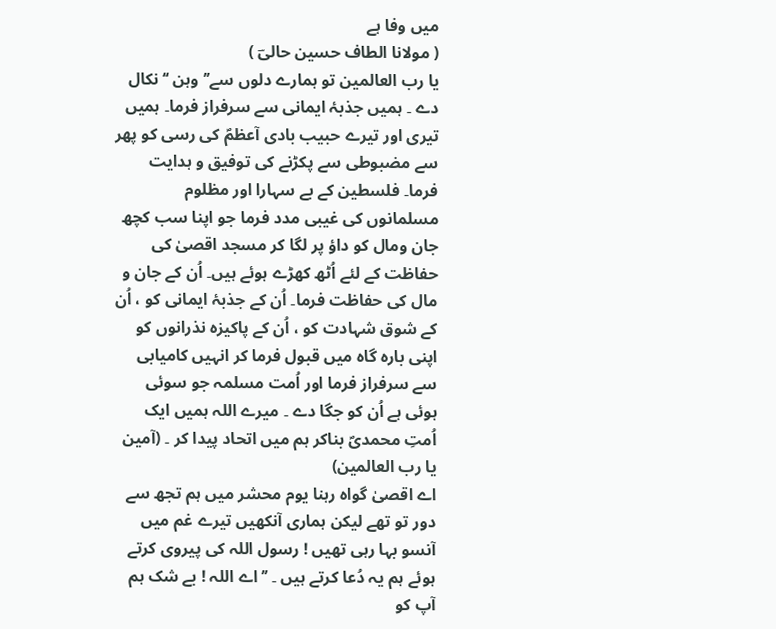میں وفا ہے
( مولانا الطاف حسین حالیؔ )
یا رب العالمین تو ہمارے دلوں سے’’وہن ‘‘ نکال دے ۔ ہمیں جذبۂ ایمانی سے سرفراز فرما۔ ہمیں تیری اور تیرے حبیب بادی آعظمؐ کی رسی کو پھر سے مضبوطی سے پکڑنے کی توفیق و ہدایت فرما۔ فلسطین کے بے سہارا اور مظلوم مسلمانوں کی غیبی مدد فرما جو اپنا سب کچھ جان ومال کو داؤ پر لگا کر مسجد اقصیٰ کی حفاظت کے لئے اُٹھ کھڑے ہوئے ہیں۔ اُن کے جان و مال کی حفاظت فرما۔ اُن کے جذبۂ ایمانی کو ، اُن کے شوق شہادت کو ، اُن کے پاکیزہ نذرانوں کو اپنی بارہ گاہ میں قبول فرما کر انہیں کامیابی سے سرفراز فرما اور اُمت مسلمہ جو سوئی ہوئی ہے اُن کو جگا دے ۔ میرے اللہ ہمیں ایک اُمتِ محمدیؐ بناکر ہم میں اتحاد پیدا کر ۔ (آمین یا رب العالمين)
اے اقصیٰ گواہ رہنا یوم محشر میں ہم تجھ سے دور تو تھے لیکن ہماری آنکھیں تیرے غم میں آنسو بہا رہی تھیں ! رسول اللہ کی پیروی کرتے ہوئے ہم یہ دُعا کرتے ہیں ۔ ’’اے اللہ ! بے شک ہم آپ کو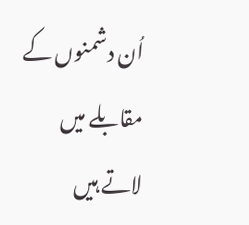اُن دشمنوں کے مقابلے میں لاتے ہیں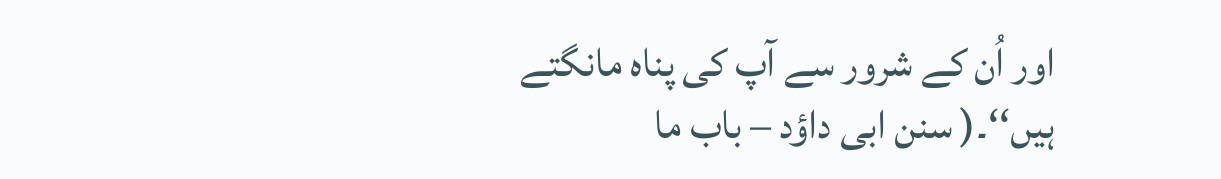اور اُن کے شرور سے آپ کی پناہ مانگتے ہیں‘‘۔( سنن ابی داؤد – باب ما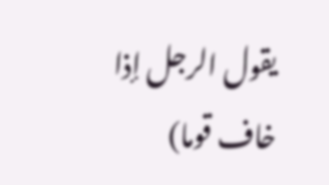يقول الرجل إذا خاف قوما)